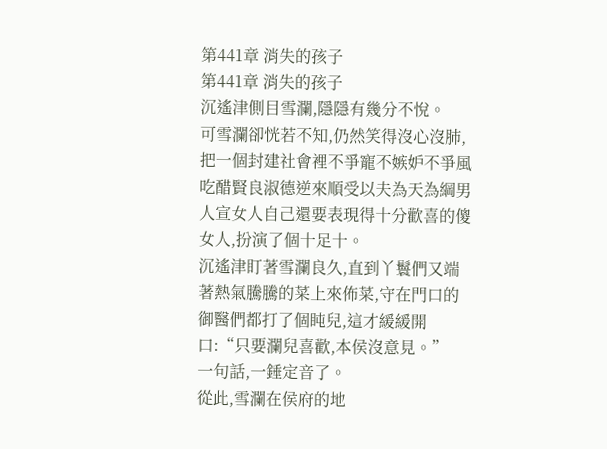第441章 消失的孩子
第441章 消失的孩子
沉遙津側目雪瀾,隱隱有幾分不悅。
可雪瀾卻恍若不知,仍然笑得沒心沒肺,把一個封建社會裡不爭寵不嫉妒不爭風吃醋賢良淑德逆來順受以夫為天為綱男人宣女人自己還要表現得十分歡喜的傻女人,扮演了個十足十。
沉遙津盯著雪瀾良久,直到丫鬟們又端著熱氣騰騰的菜上來佈菜,守在門口的御醫們都打了個盹兒,這才緩緩開口:“只要瀾兒喜歡,本侯沒意見。”
一句話,一錘定音了。
從此,雪瀾在侯府的地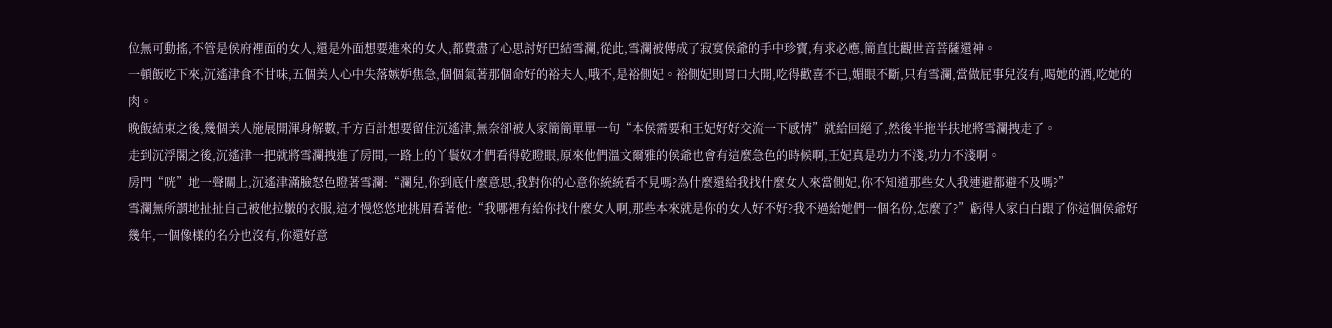位無可動搖,不管是侯府裡面的女人,還是外面想要進來的女人,都費盡了心思討好巴結雪瀾,從此,雪瀾被傳成了寂寞侯爺的手中珍寶,有求必應,簡直比觀世音菩薩還神。
一頓飯吃下來,沉遙津食不甘味,五個美人心中失落嫉妒焦急,個個氣著那個命好的裕夫人,哦不,是裕側妃。裕側妃則胃口大開,吃得歡喜不已,媚眼不斷,只有雪瀾,當做屁事兒沒有,喝她的酒,吃她的肉。
晚飯結束之後,幾個美人施展開渾身解數,千方百計想要留住沉遙津,無奈卻被人家簡簡單單一句“本侯需要和王妃好好交流一下感情”就給回絕了,然後半拖半扶地將雪瀾拽走了。
走到沉浮閣之後,沉遙津一把就將雪瀾拽進了房間,一路上的丫鬟奴才們看得乾瞪眼,原來他們溫文爾雅的侯爺也會有這麼急色的時候啊,王妃真是功力不淺,功力不淺啊。
房門“咣”地一聲關上,沉遙津滿臉怒色瞪著雪瀾:“瀾兒,你到底什麼意思,我對你的心意你統統看不見嗎?為什麼還給我找什麼女人來當側妃,你不知道那些女人我連避都避不及嗎?”
雪瀾無所謂地扯扯自己被他拉皺的衣服,這才慢悠悠地挑眉看著他:“我哪裡有給你找什麼女人啊,那些本來就是你的女人好不好?我不過給她們一個名份,怎麼了?”虧得人家白白跟了你這個侯爺好幾年,一個像樣的名分也沒有,你還好意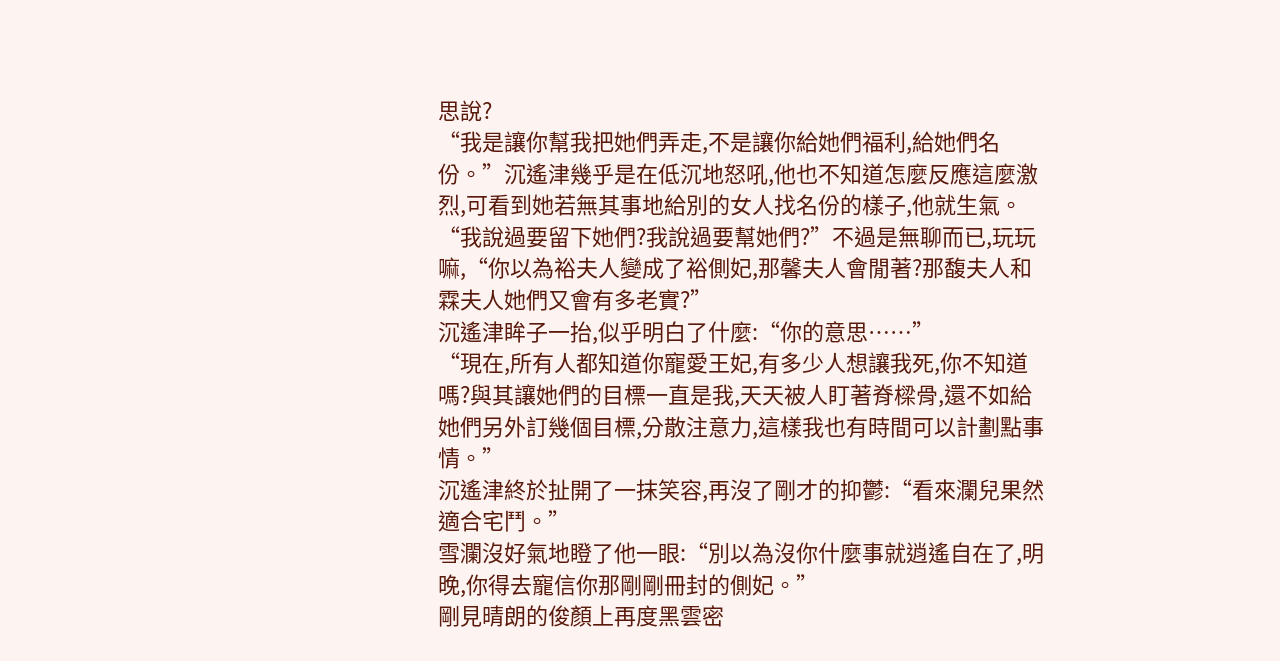思說?
“我是讓你幫我把她們弄走,不是讓你給她們福利,給她們名份。”沉遙津幾乎是在低沉地怒吼,他也不知道怎麼反應這麼激烈,可看到她若無其事地給別的女人找名份的樣子,他就生氣。
“我說過要留下她們?我說過要幫她們?”不過是無聊而已,玩玩嘛,“你以為裕夫人變成了裕側妃,那馨夫人會閒著?那馥夫人和霖夫人她們又會有多老實?”
沉遙津眸子一抬,似乎明白了什麼:“你的意思……”
“現在,所有人都知道你寵愛王妃,有多少人想讓我死,你不知道嗎?與其讓她們的目標一直是我,天天被人盯著脊樑骨,還不如給她們另外訂幾個目標,分散注意力,這樣我也有時間可以計劃點事情。”
沉遙津終於扯開了一抹笑容,再沒了剛才的抑鬱:“看來瀾兒果然適合宅鬥。”
雪瀾沒好氣地瞪了他一眼:“別以為沒你什麼事就逍遙自在了,明晚,你得去寵信你那剛剛冊封的側妃。”
剛見晴朗的俊顏上再度黑雲密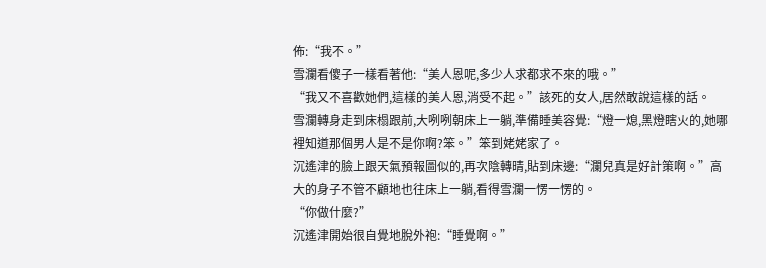佈:“我不。”
雪瀾看傻子一樣看著他:“美人恩呢,多少人求都求不來的哦。”
“我又不喜歡她們,這樣的美人恩,消受不起。”該死的女人,居然敢說這樣的話。
雪瀾轉身走到床榻跟前,大咧咧朝床上一躺,準備睡美容覺:“燈一熄,黑燈瞎火的,她哪裡知道那個男人是不是你啊?笨。”笨到姥姥家了。
沉遙津的臉上跟天氣預報圖似的,再次陰轉晴,貼到床邊:“瀾兒真是好計策啊。”高大的身子不管不顧地也往床上一躺,看得雪瀾一愣一愣的。
“你做什麼?”
沉遙津開始很自覺地脫外袍:“睡覺啊。”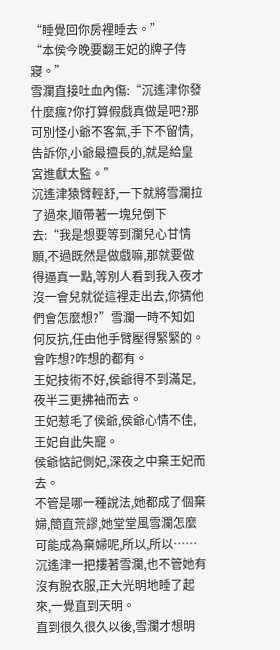“睡覺回你房裡睡去。”
“本侯今晚要翻王妃的牌子侍寢。”
雪瀾直接吐血內傷:“沉遙津你發什麼瘋?你打算假戲真做是吧?那可別怪小爺不客氣,手下不留情,告訴你,小爺最擅長的,就是給皇宮進獻太監。”
沉遙津猿臂輕舒,一下就將雪瀾拉了過來,順帶著一塊兒倒下去:“我是想要等到瀾兒心甘情願,不過既然是做戲嘛,那就要做得逼真一點,等別人看到我入夜才沒一會兒就從這裡走出去,你猜他們會怎麼想?”雪瀾一時不知如何反抗,任由他手臂壓得緊緊的。
會咋想?咋想的都有。
王妃技術不好,侯爺得不到滿足,夜半三更拂袖而去。
王妃惹毛了侯爺,侯爺心情不佳,王妃自此失寵。
侯爺惦記側妃,深夜之中棄王妃而去。
不管是哪一種說法,她都成了個棄婦,簡直荒謬,她堂堂風雪瀾怎麼可能成為棄婦呢,所以,所以……
沉遙津一把摟著雪瀾,也不管她有沒有脫衣服,正大光明地睡了起來,一覺直到天明。
直到很久很久以後,雪瀾才想明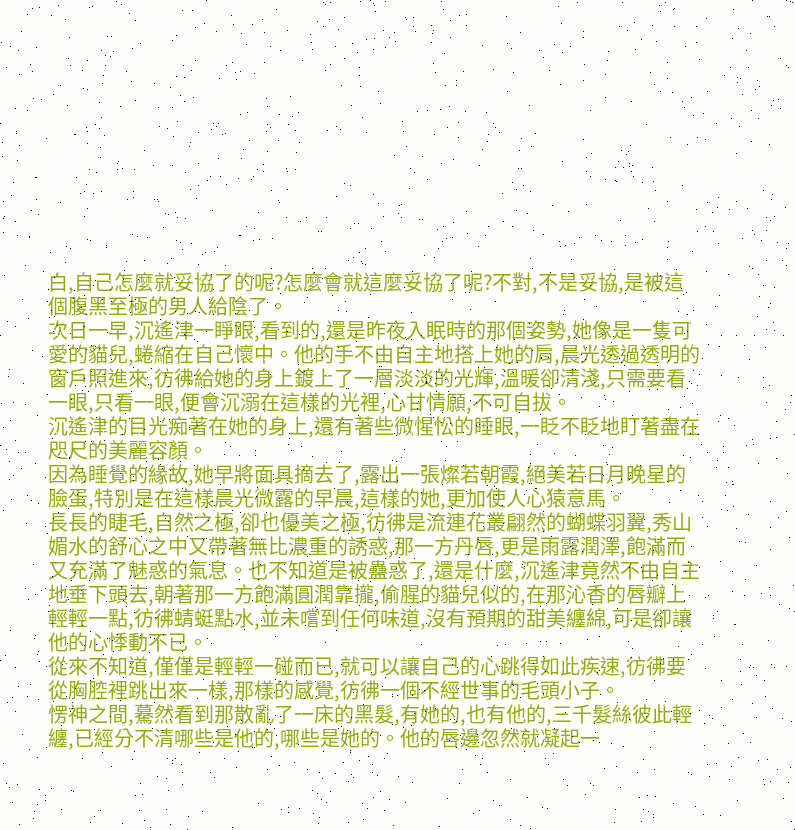白,自己怎麼就妥協了的呢?怎麼會就這麼妥協了呢?不對,不是妥協,是被這個腹黑至極的男人給陰了。
次日一早,沉遙津一睜眼,看到的,還是昨夜入眠時的那個姿勢,她像是一隻可愛的貓兒,蜷縮在自己懷中。他的手不由自主地搭上她的肩,晨光透過透明的窗戶照進來,彷彿給她的身上鍍上了一層淡淡的光輝,溫暖卻清淺,只需要看一眼,只看一眼,便會沉溺在這樣的光裡,心甘情願,不可自拔。
沉遙津的目光痴著在她的身上,還有著些微惺忪的睡眼,一眨不眨地盯著盡在咫尺的美麗容顏。
因為睡覺的緣故,她早將面具摘去了,露出一張燦若朝霞,絕美若日月晚星的臉蛋,特別是在這樣晨光微露的早晨,這樣的她,更加使人心猿意馬。
長長的睫毛,自然之極,卻也優美之極,彷彿是流連花叢翩然的蝴蝶羽翼,秀山媚水的舒心之中又帶著無比濃重的誘惑,那一方丹唇,更是雨露潤澤,飽滿而又充滿了魅惑的氣息。也不知道是被蠱惑了,還是什麼,沉遙津竟然不由自主地垂下頭去,朝著那一方飽滿圓潤靠攏,偷腥的貓兒似的,在那沁香的唇瓣上輕輕一點,彷彿蜻蜓點水,並未嚐到任何味道,沒有預期的甜美纏綿,可是卻讓他的心悸動不已。
從來不知道,僅僅是輕輕一碰而已,就可以讓自己的心跳得如此疾速,彷彿要從胸腔裡跳出來一樣,那樣的感覺,彷彿一個不經世事的毛頭小子。
愣神之間,驀然看到那散亂了一床的黑髮,有她的,也有他的,三千髮絲彼此輕纏,已經分不清哪些是他的,哪些是她的。他的唇邊忽然就凝起一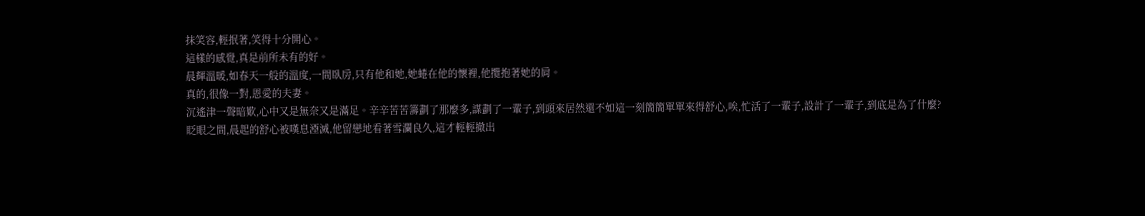抹笑容,輕抿著,笑得十分開心。
這樣的感覺,真是前所未有的好。
晨輝溫暖,如春天一般的溫度,一間臥房,只有他和她,她蜷在他的懷裡,他攬抱著她的肩。
真的,很像一對,恩愛的夫妻。
沉遙津一聲暗歎,心中又是無奈又是滿足。辛辛苦苦籌劃了那麼多,謀劃了一輩子,到頭來居然還不如這一刻簡簡單單來得舒心,唉,忙活了一輩子,設計了一輩子,到底是為了什麼?
眨眼之間,晨起的舒心被嘆息湮滅,他留戀地看著雪瀾良久,這才輕輕撤出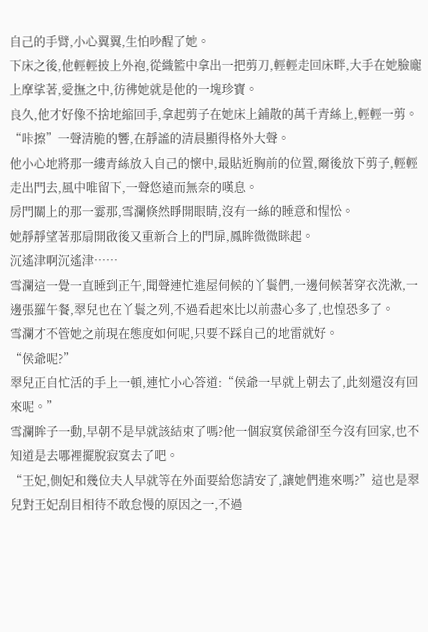自己的手臂,小心翼翼,生怕吵醒了她。
下床之後,他輕輕披上外袍,從織籃中拿出一把剪刀,輕輕走回床畔,大手在她臉龐上摩挲著,愛撫之中,彷彿她就是他的一塊珍寶。
良久,他才好像不捨地縮回手,拿起剪子在她床上鋪散的萬千青絲上,輕輕一剪。
“咔擦”一聲清脆的響,在靜謐的清晨顯得格外大聲。
他小心地將那一縷青絲放入自己的懷中,最貼近胸前的位置,爾後放下剪子,輕輕走出門去,風中唯留下,一聲悠遠而無奈的嘆息。
房門關上的那一霎那,雪瀾倏然睜開眼睛,沒有一絲的睡意和惺忪。
她靜靜望著那扇開啟後又重新合上的門扉,鳳眸微微眯起。
沉遙津啊沉遙津……
雪瀾這一覺一直睡到正午,聞聲連忙進屋伺候的丫鬟們,一邊伺候著穿衣洗漱,一邊張羅午餐,翠兒也在丫鬟之列,不過看起來比以前盡心多了,也惶恐多了。
雪瀾才不管她之前現在態度如何呢,只要不踩自己的地雷就好。
“侯爺呢?”
翠兒正自忙活的手上一頓,連忙小心答道:“侯爺一早就上朝去了,此刻還沒有回來呢。”
雪瀾眸子一動,早朝不是早就該結束了嗎?他一個寂寞侯爺卻至今沒有回家,也不知道是去哪裡擺脫寂寞去了吧。
“王妃,側妃和幾位夫人早就等在外面要給您請安了,讓她們進來嗎?”這也是翠兒對王妃刮目相待不敢怠慢的原因之一,不過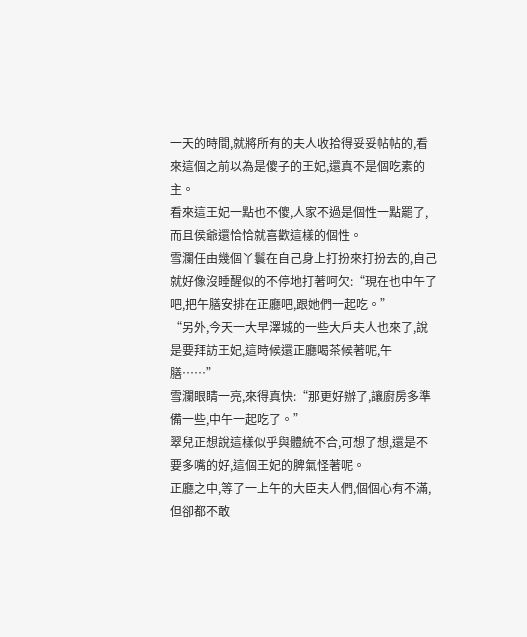一天的時間,就將所有的夫人收拾得妥妥帖帖的,看來這個之前以為是傻子的王妃,還真不是個吃素的主。
看來這王妃一點也不傻,人家不過是個性一點罷了,而且侯爺還恰恰就喜歡這樣的個性。
雪瀾任由幾個丫鬟在自己身上打扮來打扮去的,自己就好像沒睡醒似的不停地打著呵欠:“現在也中午了吧,把午膳安排在正廳吧,跟她們一起吃。”
“另外,今天一大早澤城的一些大戶夫人也來了,說是要拜訪王妃,這時候還正廳喝茶候著呢,午膳……”
雪瀾眼睛一亮,來得真快:“那更好辦了,讓廚房多準備一些,中午一起吃了。”
翠兒正想說這樣似乎與體統不合,可想了想,還是不要多嘴的好,這個王妃的脾氣怪著呢。
正廳之中,等了一上午的大臣夫人們,個個心有不滿,但卻都不敢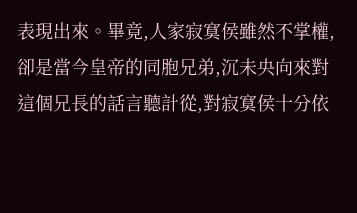表現出來。畢竟,人家寂寞侯雖然不掌權,卻是當今皇帝的同胞兄弟,沉未央向來對這個兄長的話言聽計從,對寂寞侯十分依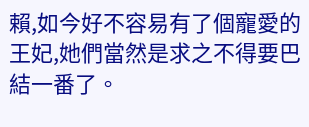賴,如今好不容易有了個寵愛的王妃,她們當然是求之不得要巴結一番了。